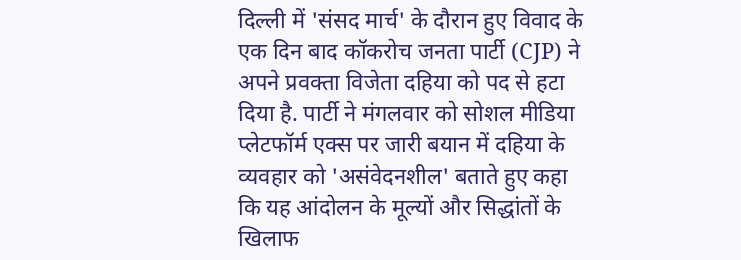दिल्ली में 'संसद मार्च' के दौरान हुए विवाद के एक दिन बाद कॉकरोच जनता पार्टी (CJP) ने अपने प्रवक्ता विजेता दहिया को पद से हटा दिया है. पार्टी ने मंगलवार को सोशल मीडिया प्लेटफॉर्म एक्स पर जारी बयान में दहिया के व्यवहार को 'असंवेदनशील' बताते हुए कहा कि यह आंदोलन के मूल्यों और सिद्धांतों के खिलाफ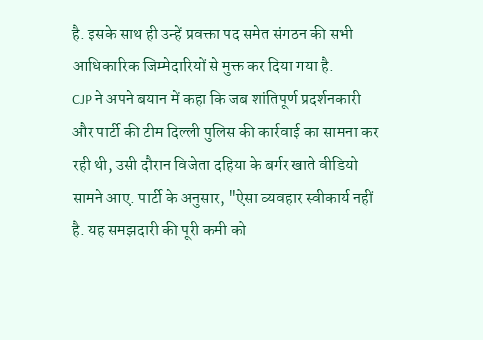है. इसके साथ ही उन्हें प्रवक्ता पद समेत संगठन की सभी आधिकारिक जिम्मेदारियों से मुक्त कर दिया गया है.
CJP ने अपने बयान में कहा कि जब शांतिपूर्ण प्रदर्शनकारी और पार्टी की टीम दिल्ली पुलिस की कार्रवाई का सामना कर रही थी, उसी दौरान विजेता दहिया के बर्गर खाते वीडियो सामने आए. पार्टी के अनुसार, "ऐसा व्यवहार स्वीकार्य नहीं है. यह समझदारी की पूरी कमी को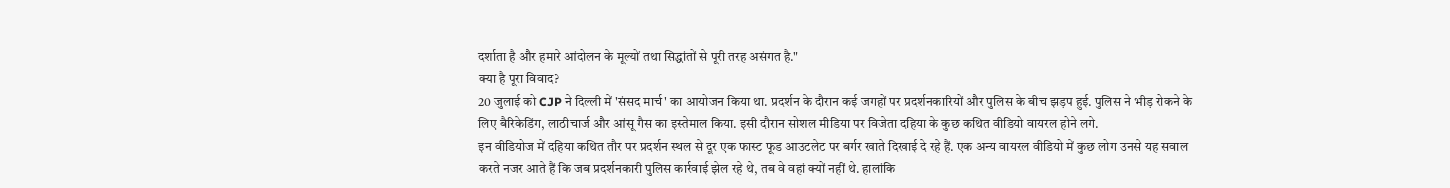दर्शाता है और हमारे आंदोलन के मूल्यों तथा सिद्धांतों से पूरी तरह असंगत है."
क्या है पूरा विवाद?
20 जुलाई को CJP ने दिल्ली में 'संसद मार्च' का आयोजन किया था. प्रदर्शन के दौरान कई जगहों पर प्रदर्शनकारियों और पुलिस के बीच झड़प हुई. पुलिस ने भीड़ रोकने के लिए बैरिकेडिंग, लाठीचार्ज और आंसू गैस का इस्तेमाल किया. इसी दौरान सोशल मीडिया पर विजेता दहिया के कुछ कथित वीडियो वायरल होने लगे.
इन वीडियोज में दहिया कथित तौर पर प्रदर्शन स्थल से दूर एक फास्ट फूड आउटलेट पर बर्गर खाते दिखाई दे रहे हैं. एक अन्य वायरल वीडियो में कुछ लोग उनसे यह सवाल करते नजर आते हैं कि जब प्रदर्शनकारी पुलिस कार्रवाई झेल रहे थे, तब वे वहां क्यों नहीं थे. हालांकि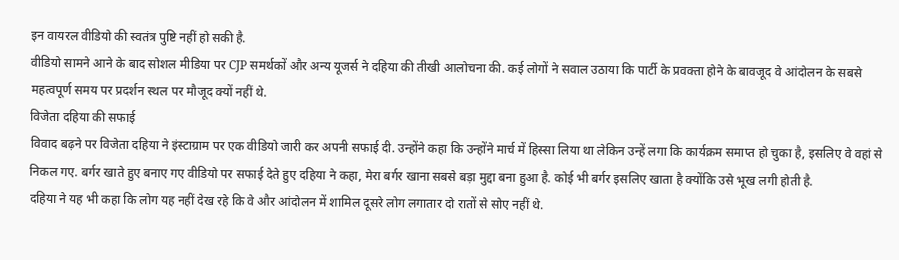इन वायरल वीडियो की स्वतंत्र पुष्टि नहीं हो सकी है.
वीडियो सामने आने के बाद सोशल मीडिया पर CJP समर्थकों और अन्य यूजर्स ने दहिया की तीखी आलोचना की. कई लोगों ने सवाल उठाया कि पार्टी के प्रवक्ता होने के बावजूद वे आंदोलन के सबसे महत्वपूर्ण समय पर प्रदर्शन स्थल पर मौजूद क्यों नहीं थे.
विजेता दहिया की सफाई
विवाद बढ़ने पर विजेता दहिया ने इंस्टाग्राम पर एक वीडियो जारी कर अपनी सफाई दी. उन्होंने कहा कि उन्होंने मार्च में हिस्सा लिया था लेकिन उन्हें लगा कि कार्यक्रम समाप्त हो चुका है, इसलिए वे वहां से निकल गए. बर्गर खाते हुए बनाए गए वीडियो पर सफाई देते हुए दहिया ने कहा, मेरा बर्गर खाना सबसे बड़ा मुद्दा बना हुआ है. कोई भी बर्गर इसलिए खाता है क्योंकि उसे भूख लगी होती है.
दहिया ने यह भी कहा कि लोग यह नहीं देख रहे कि वे और आंदोलन में शामिल दूसरे लोग लगातार दो रातों से सोए नहीं थे.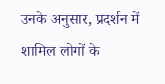उनके अनुसार, प्रदर्शन में शामिल लोगों के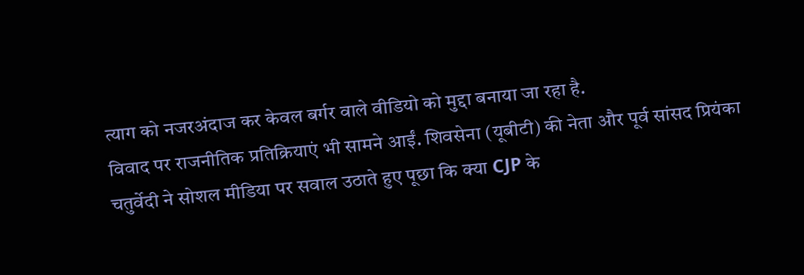त्याग को नजरअंदाज कर केवल बर्गर वाले वीडियो को मुद्दा बनाया जा रहा है.
विवाद पर राजनीतिक प्रतिक्रियाएं भी सामने आईं. शिवसेना (यूबीटी) की नेता और पूर्व सांसद प्रियंका चतुर्वेदी ने सोशल मीडिया पर सवाल उठाते हुए पूछा कि क्या CJP के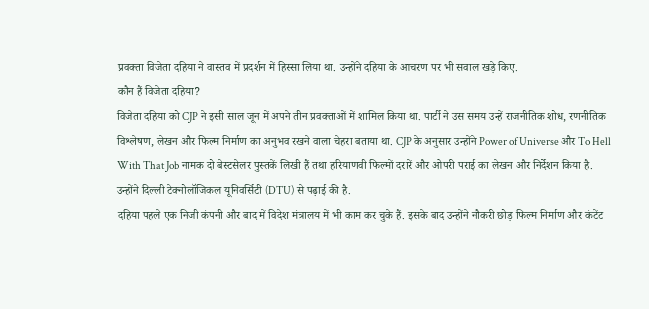प्रवक्ता विजेता दहिया ने वास्तव में प्रदर्शन में हिस्सा लिया था. उन्होंने दहिया के आचरण पर भी सवाल खड़े किए.
कौन हैं विजेता दहिया?
विजेता दहिया को CJP ने इसी साल जून में अपने तीन प्रवक्ताओं में शामिल किया था. पार्टी ने उस समय उन्हें राजनीतिक शोध, रणनीतिक विश्लेषण, लेखन और फिल्म निर्माण का अनुभव रखने वाला चेहरा बताया था. CJP के अनुसार उन्होंने Power of Universe और To Hell With That Job नामक दो बेस्टसेलर पुस्तकें लिखी हैं तथा हरियाणवी फिल्मों दरारें और ओपरी पराई का लेखन और निर्देशन किया है. उन्होंने दिल्ली टेक्नोलॉजिकल यूनिवर्सिटी (DTU) से पढ़ाई की है.
दहिया पहले एक निजी कंपनी और बाद में विदेश मंत्रालय में भी काम कर चुके हैं. इसके बाद उन्होंने नौकरी छोड़ फिल्म निर्माण और कंटेंट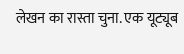लेखन का रास्ता चुना. एक यूट्यूब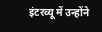इंटरव्यू में उन्होंने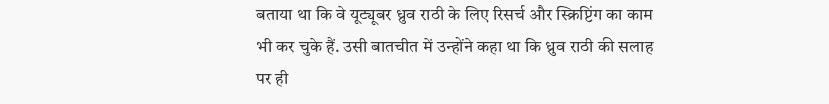बताया था कि वे यूट्यूबर ध्रुव राठी के लिए रिसर्च और स्क्रिप्टिंग का काम भी कर चुके हैं. उसी बातचीत में उन्होंने कहा था कि ध्रुव राठी की सलाह पर ही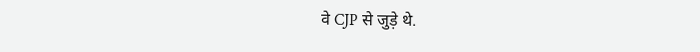वे CJP से जुड़े थे.